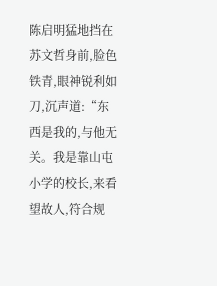陈启明猛地挡在苏文哲身前,脸色铁青,眼神锐利如刀,沉声道:“东西是我的,与他无关。我是靠山屯小学的校长,来看望故人,符合规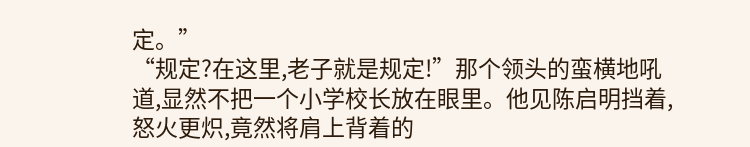定。”
“规定?在这里,老子就是规定!”那个领头的蛮横地吼道,显然不把一个小学校长放在眼里。他见陈启明挡着,怒火更炽,竟然将肩上背着的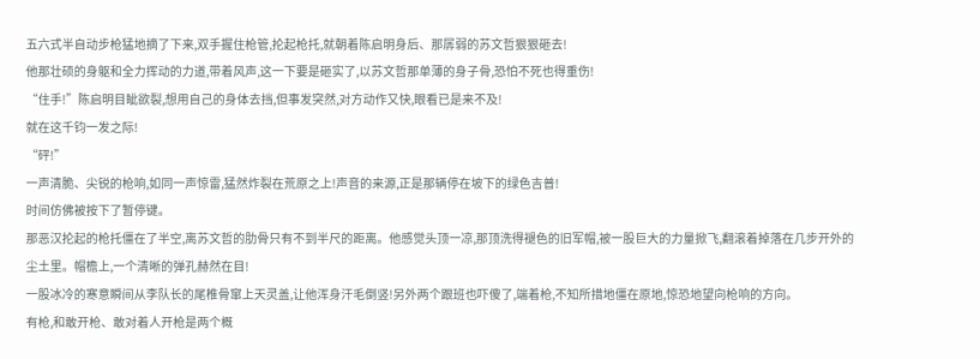五六式半自动步枪猛地摘了下来,双手握住枪管,抡起枪托,就朝着陈启明身后、那孱弱的苏文哲狠狠砸去!
他那壮硕的身躯和全力挥动的力道,带着风声,这一下要是砸实了,以苏文哲那单薄的身子骨,恐怕不死也得重伤!
“住手!”陈启明目眦欲裂,想用自己的身体去挡,但事发突然,对方动作又快,眼看已是来不及!
就在这千钧一发之际!
“砰!”
一声清脆、尖锐的枪响,如同一声惊雷,猛然炸裂在荒原之上!声音的来源,正是那辆停在坡下的绿色吉普!
时间仿佛被按下了暂停键。
那恶汉抡起的枪托僵在了半空,离苏文哲的肋骨只有不到半尺的距离。他感觉头顶一凉,那顶洗得褪色的旧军帽,被一股巨大的力量掀飞,翻滚着掉落在几步开外的尘土里。帽檐上,一个清晰的弹孔赫然在目!
一股冰冷的寒意瞬间从李队长的尾椎骨窜上天灵盖,让他浑身汗毛倒竖!另外两个跟班也吓傻了,端着枪,不知所措地僵在原地,惊恐地望向枪响的方向。
有枪,和敢开枪、敢对着人开枪是两个概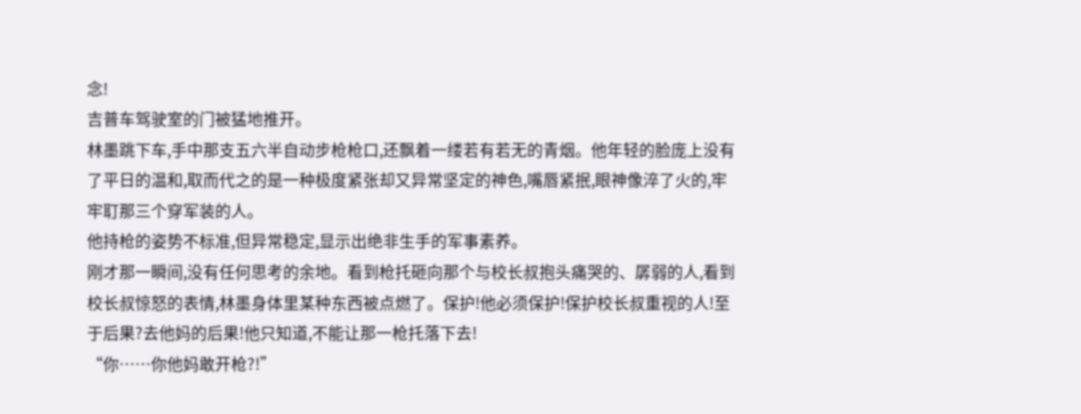念!
吉普车驾驶室的门被猛地推开。
林墨跳下车,手中那支五六半自动步枪枪口,还飘着一缕若有若无的青烟。他年轻的脸庞上没有了平日的温和,取而代之的是一种极度紧张却又异常坚定的神色,嘴唇紧抿,眼神像淬了火的,牢牢耵那三个穿军装的人。
他持枪的姿势不标准,但异常稳定,显示出绝非生手的军事素养。
刚才那一瞬间,没有任何思考的余地。看到枪托砸向那个与校长叔抱头痛哭的、孱弱的人,看到校长叔惊怒的表情,林墨身体里某种东西被点燃了。保护!他必须保护!保护校长叔重视的人!至于后果?去他妈的后果!他只知道,不能让那一枪托落下去!
“你……你他妈敢开枪?!”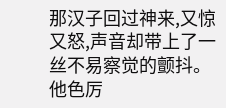那汉子回过神来,又惊又怒,声音却带上了一丝不易察觉的颤抖。他色厉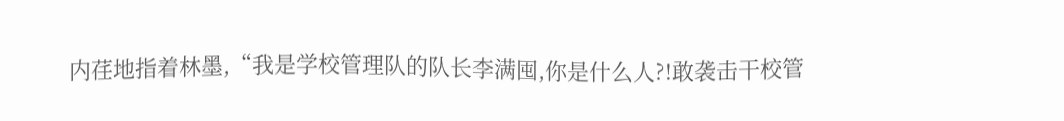内荏地指着林墨,“我是学校管理队的队长李满囤,你是什么人?!敢袭击干校管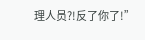理人员?!反了你了!”